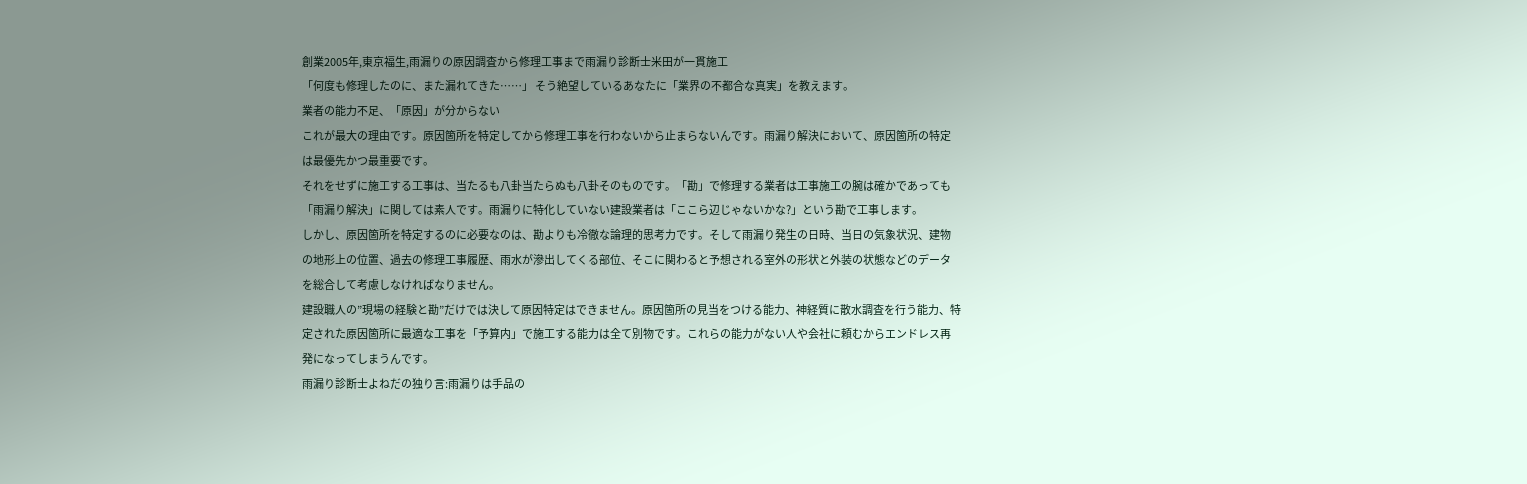創業2005年,東京福生,雨漏りの原因調査から修理工事まで雨漏り診断士米田が一貫施工
「何度も修理したのに、また漏れてきた……」 そう絶望しているあなたに「業界の不都合な真実」を教えます。
業者の能力不足、「原因」が分からない
これが最大の理由です。原因箇所を特定してから修理工事を行わないから止まらないんです。雨漏り解決において、原因箇所の特定は最優先かつ最重要です。
それをせずに施工する工事は、当たるも八卦当たらぬも八卦そのものです。「勘」で修理する業者は工事施工の腕は確かであっても「雨漏り解決」に関しては素人です。雨漏りに特化していない建設業者は「ここら辺じゃないかな?」という勘で工事します。
しかし、原因箇所を特定するのに必要なのは、勘よりも冷徹な論理的思考力です。そして雨漏り発生の日時、当日の気象状況、建物の地形上の位置、過去の修理工事履歴、雨水が滲出してくる部位、そこに関わると予想される室外の形状と外装の状態などのデータを総合して考慮しなければなりません。
建設職人の”現場の経験と勘”だけでは決して原因特定はできません。原因箇所の見当をつける能力、神経質に散水調査を行う能力、特定された原因箇所に最適な工事を「予算内」で施工する能力は全て別物です。これらの能力がない人や会社に頼むからエンドレス再発になってしまうんです。
雨漏り診断士よねだの独り言:雨漏りは手品の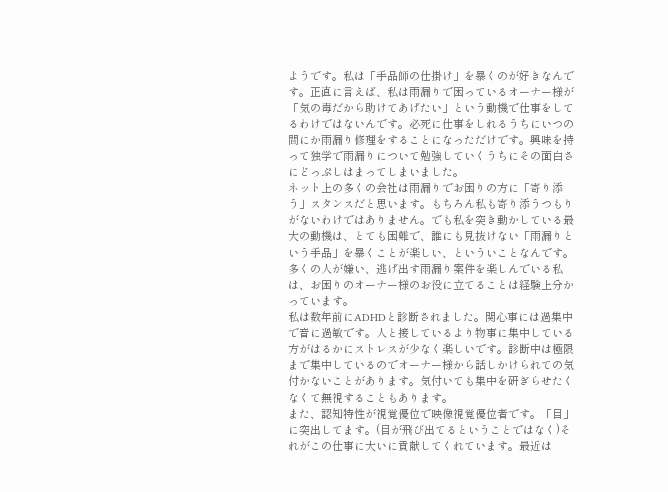ようです。私は「手品師の仕掛け」を暴くのが好きなんです。正直に言えば、私は雨漏りで困っているオーナー様が「気の毒だから助けてあげたい」という動機で仕事をしてるわけではないんです。必死に仕事をしれるうちにいつの間にか雨漏り修理をすることになっただけです。興味を持って独学で雨漏りについて勉強していくうちにその面白さにどっぷしはまってしまいました。
ネット上の多くの会社は雨漏りでお困りの方に「寄り添う」スタンスだと思います。もちろん私も寄り添うつもりがないわけではありません。でも私を突き動かしている最大の動機は、とても困難で、誰にも見抜けない「雨漏りという手品」を暴くことが楽しい、といういことなんです。多くの人が嫌い、逃げ出す雨漏り案件を楽しんでいる私は、お困りのオーナー様のお役に立てることは経験上分かっています。
私は数年前にADHDと診断されました。関心事には過集中で音に過敏です。人と接しているより物事に集中している方がはるかにストレスが少なく楽しいです。診断中は極限まで集中しているのでオーナー様から話しかけられての気付かないことがあります。気付いても集中を研ぎらせたくなくて無視することもあります。
また、認知特性が視覚優位で映像視覚優位者です。「目」に突出してます。(目が飛び出てるということではなく)それがこの仕事に大いに貢献してくれています。最近は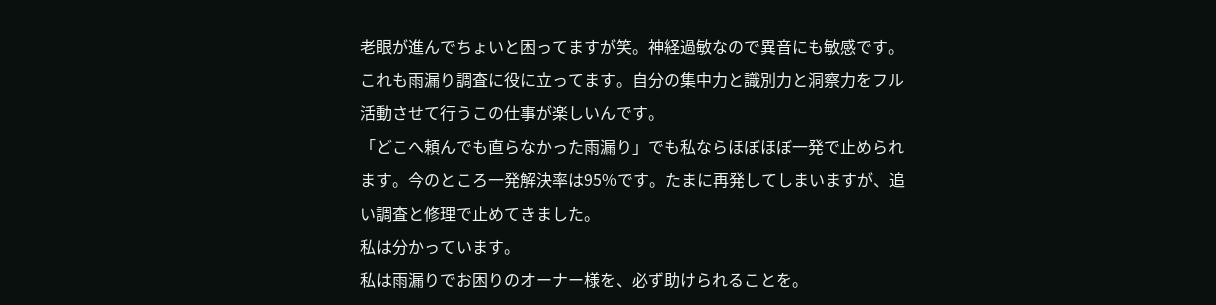老眼が進んでちょいと困ってますが笑。神経過敏なので異音にも敏感です。これも雨漏り調査に役に立ってます。自分の集中力と識別力と洞察力をフル活動させて行うこの仕事が楽しいんです。
「どこへ頼んでも直らなかった雨漏り」でも私ならほぼほぼ一発で止められます。今のところ一発解決率は95%です。たまに再発してしまいますが、追い調査と修理で止めてきました。
私は分かっています。
私は雨漏りでお困りのオーナー様を、必ず助けられることを。